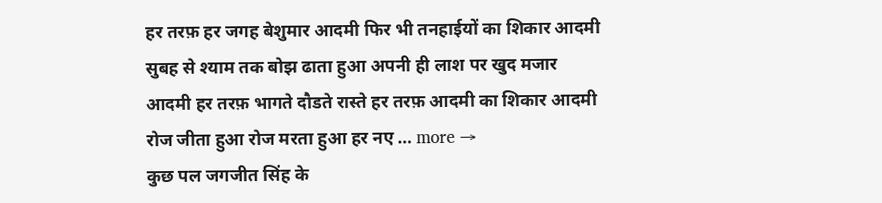हर तरफ़ हर जगह बेशुमार आदमी फिर भी तनहाईयों का शिकार आदमी सुबह से श्याम तक बोझ ढाता हुआ अपनी ही लाश पर खुद मजार आदमी हर तरफ़ भागते दौडते रास्ते हर तरफ़ आदमी का शिकार आदमी रोज जीता हुआ रोज मरता हुआ हर नए … more →
कुछ पल जगजीत सिंह के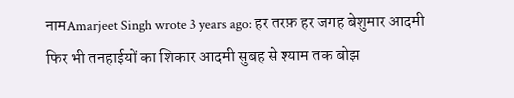नामAmarjeet Singh wrote 3 years ago: हर तरफ़ हर जगह बेशुमार आदमी फिर भी तनहाईयों का शिकार आदमी सुबह से श्याम तक बोझ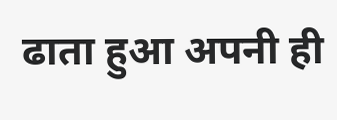ढाता हुआ अपनी ही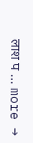लाश प … more →